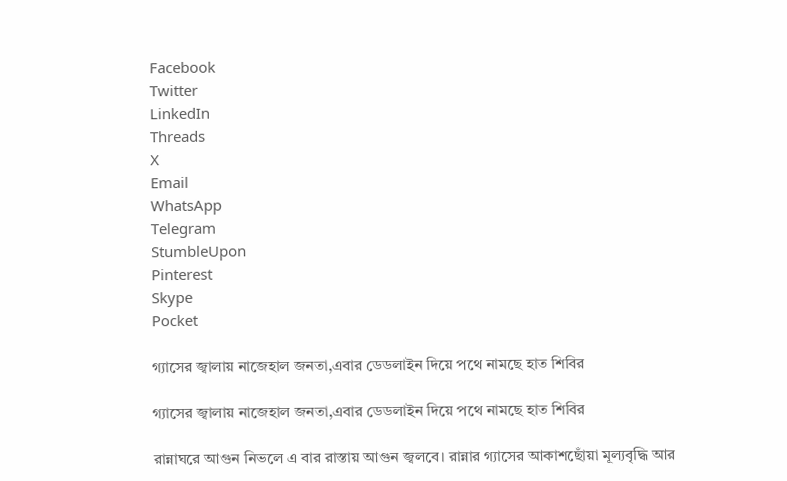Facebook
Twitter
LinkedIn
Threads
X
Email
WhatsApp
Telegram
StumbleUpon
Pinterest
Skype
Pocket

গ্যাসের জ্বালায় নাজেহাল জনতা,এবার ডেডলাইন দিয়ে পথে নামছে হাত শিবির

গ্যাসের জ্বালায় নাজেহাল জনতা,এবার ডেডলাইন দিয়ে পথে নামছে হাত শিবির

রান্নাঘরে আগুন নিভলে এ বার রাস্তায় আগুন জ্বলবে। রান্নার গ্যাসের আকাশছোঁয়া মূল্যবৃদ্ধি আর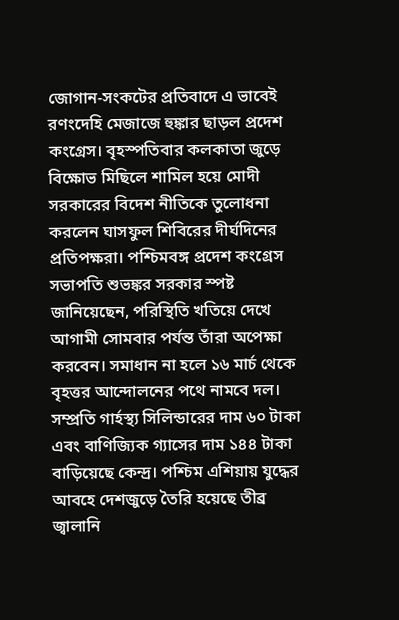জোগান-সংকটের প্রতিবাদে এ ভাবেই রণংদেহি মেজাজে হুঙ্কার ছাড়ল প্রদেশ কংগ্রেস। বৃহস্পতিবার কলকাতা জুড়ে বিক্ষোভ মিছিলে শামিল হয়ে মোদী সরকারের বিদেশ নীতিকে তুলোধনা করলেন ঘাসফুল শিবিরের দীর্ঘদিনের প্রতিপক্ষরা। পশ্চিমবঙ্গ প্রদেশ কংগ্রেস সভাপতি শুভঙ্কর সরকার স্পষ্ট জানিয়েছেন, পরিস্থিতি খতিয়ে দেখে আগামী সোমবার পর্যন্ত তাঁরা অপেক্ষা করবেন। সমাধান না হলে ১৬ মার্চ থেকে বৃহত্তর আন্দোলনের পথে নামবে দল। সম্প্রতি গার্হস্থ্য সিলিন্ডারের দাম ৬০ টাকা এবং বাণিজ্যিক গ্যাসের দাম ১৪৪ টাকা বাড়িয়েছে কেন্দ্র। পশ্চিম এশিয়ায় যুদ্ধের আবহে দেশজুড়ে তৈরি হয়েছে তীব্র জ্বালানি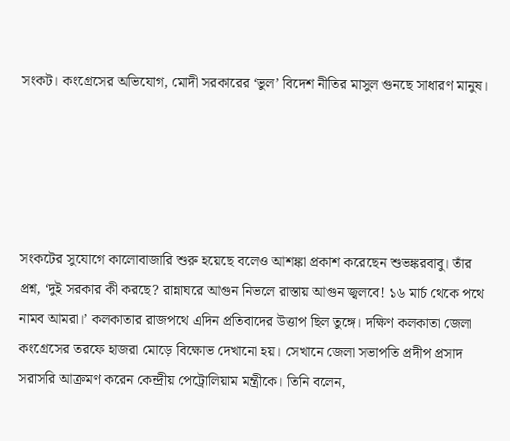সংকট। কংগ্রেসের অভিযোগ, মোদী সরকারের ‘ভুল’ বিদেশ নীতির মাসুল গুনছে সাধারণ মানুষ।





সংকটের সুযোগে কালোবাজারি শুরু হয়েছে বলেও আশঙ্কা প্রকাশ করেছেন শুভঙ্করবাবু। তাঁর প্রশ্ন, ‘দুই সরকার কী করছে? রান্নাঘরে আগুন নিভলে রাস্তায় আগুন জ্বলবে! ১৬ মার্চ থেকে পথে নামব আমরা।’ কলকাতার রাজপথে এদিন প্রতিবাদের উত্তাপ ছিল তুঙ্গে। দক্ষিণ কলকাতা জেলা কংগ্রেসের তরফে হাজরা মোড়ে বিক্ষোভ দেখানো হয়। সেখানে জেলা সভাপতি প্রদীপ প্রসাদ সরাসরি আক্রমণ করেন কেন্দ্রীয় পেট্রোলিয়াম মন্ত্রীকে। তিনি বলেন,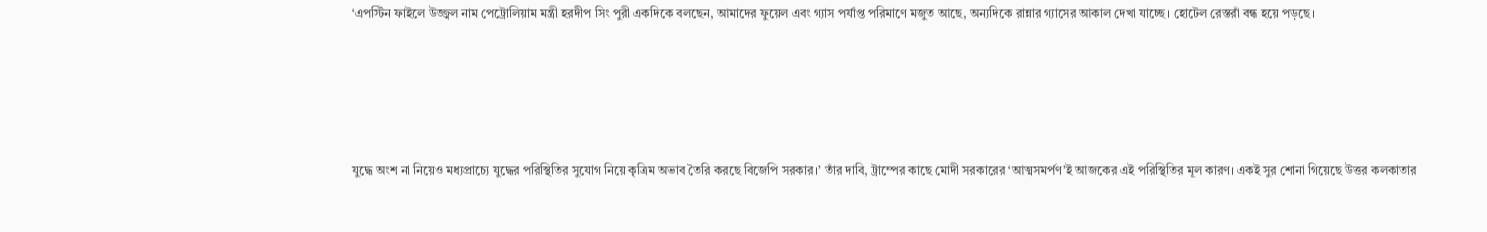‘এপস্টিন ফাইলে উজ্জ্বল নাম পেট্রোলিয়াম মন্ত্রী হরদীপ সিং পুরী একদিকে বলছেন, আমাদের ফুয়েল এবং গ্যাস পর্যাপ্ত পরিমাণে মজুত আছে, অন্যদিকে রান্নার গ্যাসের আকাল দেখা যাচ্ছে। হোটেল রেস্তরাঁ বন্ধ হয়ে পড়ছে।





যুদ্ধে অংশ না নিয়েও মধ্যপ্রাচ্যে যুদ্ধের পরিস্থিতির সুযোগ নিয়ে কৃত্রিম অভাব তৈরি করছে বিজেপি সরকার।’ তাঁর দাবি, ট্রাম্পের কাছে মোদী সরকারের ‘আত্মসমর্পণ’ই আজকের এই পরিস্থিতির মূল কারণ। একই সুর শোনা গিয়েছে উত্তর কলকাতার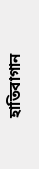হাতিবাগান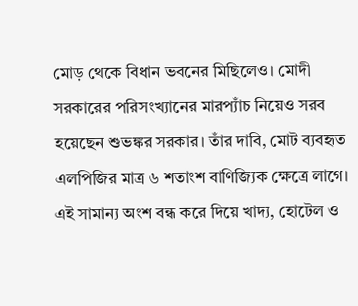মোড় থেকে বিধান ভবনের মিছিলেও। মোদী সরকারের পরিসংখ্যানের মারপ্যাঁচ নিয়েও সরব হয়েছেন শুভঙ্কর সরকার। তাঁর দাবি, মোট ব্যবহৃত এলপিজির মাত্র ৬ শতাংশ বাণিজ্যিক ক্ষেত্রে লাগে। এই সামান্য অংশ বন্ধ করে দিয়ে খাদ্য, হোটেল ও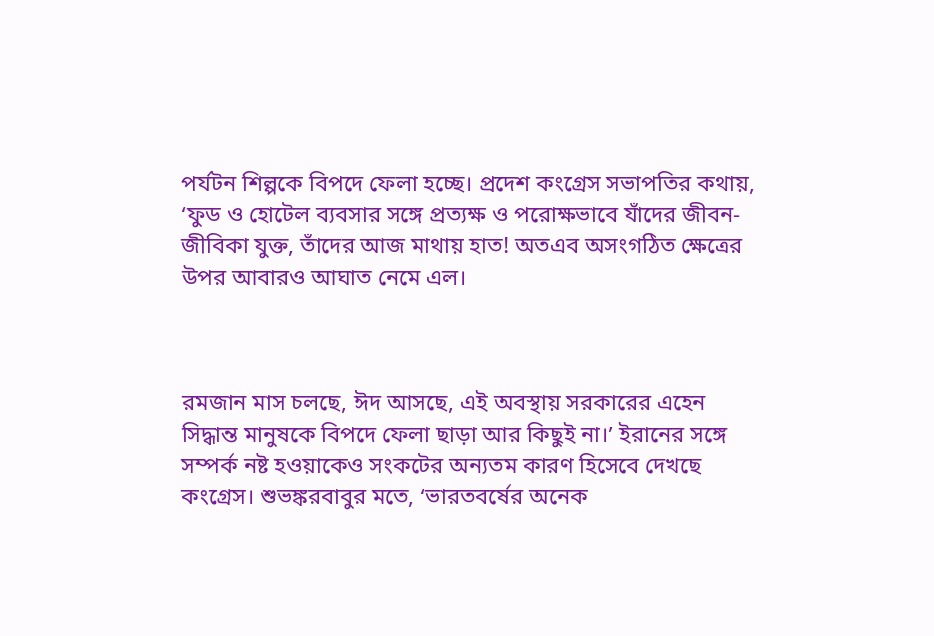পর্যটন শিল্পকে বিপদে ফেলা হচ্ছে। প্রদেশ কংগ্রেস সভাপতির কথায়, ‘ফুড ও হোটেল ব্যবসার সঙ্গে প্রত্যক্ষ ও পরোক্ষভাবে যাঁদের জীবন-জীবিকা যুক্ত, তাঁদের আজ মাথায় হাত! অতএব অসংগঠিত ক্ষেত্রের উপর আবারও আঘাত নেমে এল।



রমজান মাস চলছে, ঈদ আসছে, এই অবস্থায় সরকারের এহেন সিদ্ধান্ত মানুষকে বিপদে ফেলা ছাড়া আর কিছুই না।’ ইরানের সঙ্গে সম্পর্ক নষ্ট হওয়াকেও সংকটের অন্যতম কারণ হিসেবে দেখছে কংগ্রেস। শুভঙ্করবাবুর মতে, ‘ভারতবর্ষের অনেক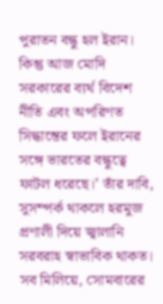পুরাতন বন্ধু হল ইরান। কিন্তু আজ মোদি সরকারের ব্যর্থ বিদেশ নীতি এবং অপরিণত সিদ্ধান্তের ফলে ইরানের সঙ্গে ভারতের বন্ধুত্বে ফাটল ধরেছে।’ তাঁর দাবি, সুসম্পর্ক থাকলে হরমুজ প্রণালী দিয়ে জ্বালানি সরবরাহ স্বাভাবিক থাকত। সব মিলিয়ে, সোমবারের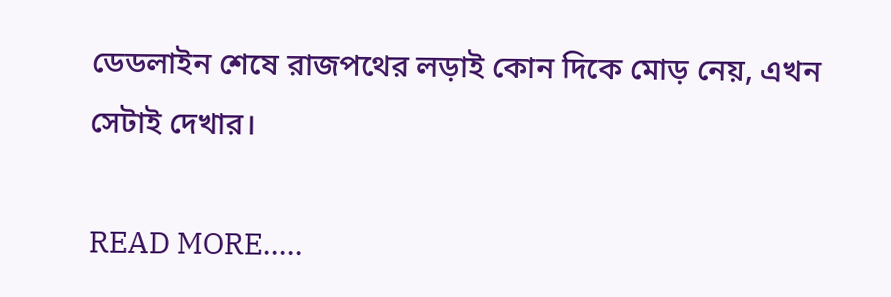ডেডলাইন শেষে রাজপথের লড়াই কোন দিকে মোড় নেয়, এখন সেটাই দেখার।

READ MORE.....